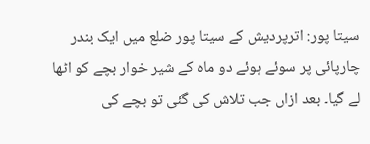سیتا پور: اترپردیش کے سیتا پور ضلع میں ایک بندر چارپائی پر سوئے ہوئے دو ماہ کے شیر خوار بچے کو اٹھا لے گیا۔ بعد ازاں جب تلاش کی گئی تو بچے کی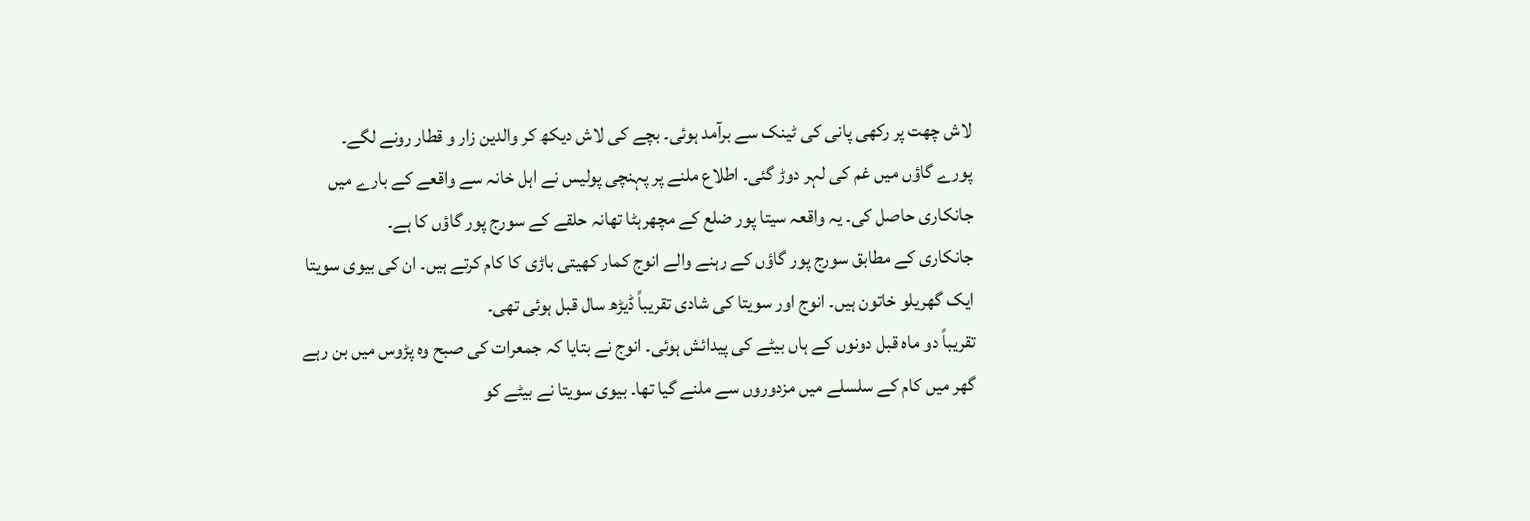لاش چھت پر رکھی پانی کی ٹینک سے برآمد ہوئی۔ بچے کی لاش دیکھ کر والدین زار و قطار رونے لگے۔
پورے گاؤں میں غم کی لہر دوڑ گئی۔ اطلاع ملنے پر پہنچی پولیس نے اہل خانہ سے واقعے کے بارے میں جانکاری حاصل کی۔ یہ واقعہ سیتا پور ضلع کے مچھرہٹا تھانہ حلقے کے سورج پور گاؤں کا ہے۔
جانکاری کے مطابق سورج پور گاؤں کے رہنے والے انوج کمار کھیتی باڑی کا کام کرتے ہیں۔ ان کی بیوی سویتا ایک گھریلو خاتون ہیں۔ انوج اور سویتا کی شادی تقریباً ڈیڑھ سال قبل ہوئی تھی۔
تقریباً دو ماہ قبل دونوں کے ہاں بیٹے کی پیدائش ہوئی۔ انوج نے بتایا کہ جمعرات کی صبح وہ پڑوس میں بن رہے گھر میں کام کے سلسلے میں مزدوروں سے ملنے گیا تھا۔ بیوی سویتا نے بیٹے کو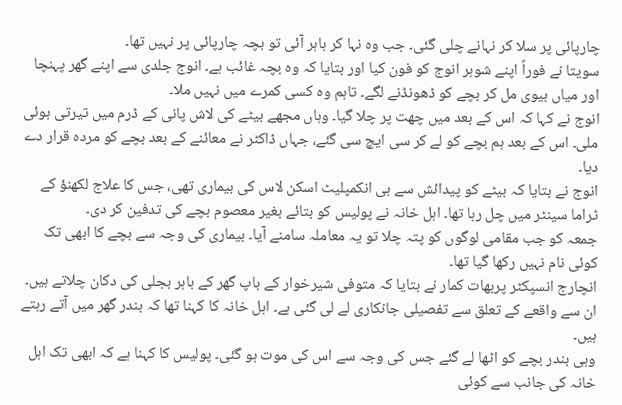چارپائی پر سلا کر نہانے چلی گئی۔ جب وہ نہا کر باہر آئی تو بچہ چارپائی پر نہیں تھا۔
سویتا نے فوراً اپنے شوہر انوج کو فون کیا اور بتایا کہ وہ بچہ غائب ہے۔ انوج جلدی سے اپنے گھر پہنچا اور میاں بیوی مل کر بچے کو ڈھونڈنے لگے۔ تاہم وہ کسی کمرے میں نہیں ملا۔
انوج نے کہا کہ اس کے بعد میں چھت پر چلا گیا۔ وہاں مجھے بیٹے کی لاش پانی کے ڈرم میں تیرتی ہوئی ملی۔ اس کے بعد ہم بچے کو لے کر سی ایچ سی گئے، جہاں ڈاکٹر نے معائنے کے بعد بچے کو مردہ قرار دے دیا۔
انوج نے بتایا کہ بیٹے کو پیدائش سے ہی انکمپلیٹ اسکن لاس کی بیماری تھی، جس کا علاج لکھنؤ کے ٹراما سینٹر میں چل رہا تھا۔ اہل خانہ نے پولیس کو بتائے بغیر معصوم بچے کی تدفین کر دی۔
جمعہ کو جب مقامی لوگوں کو پتہ چلا تو یہ معاملہ سامنے آیا۔ بیماری کی وجہ سے بچے کا ابھی تک کوئی نام نہیں رکھا گیا تھا۔
انچارج انسپکٹر پربھات کمار نے بتایا کہ متوفی شیرخوار کے باپ گھر کے باہر بجلی کی دکان چلاتے ہیں۔ ان سے واقعے کے تعلق سے تفصیلی جانکاری لے لی گئی ہے۔ اہل خانہ کا کہنا تھا کہ بندر گھر میں آتے رہتے ہیں۔
وہی بندر بچے کو اٹھا لے گئے جس کی وجہ سے اس کی موت ہو گئی۔ پولیس کا کہنا ہے کہ ابھی تک اہل خانہ کی جانب سے کوئی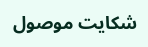شکایت موصول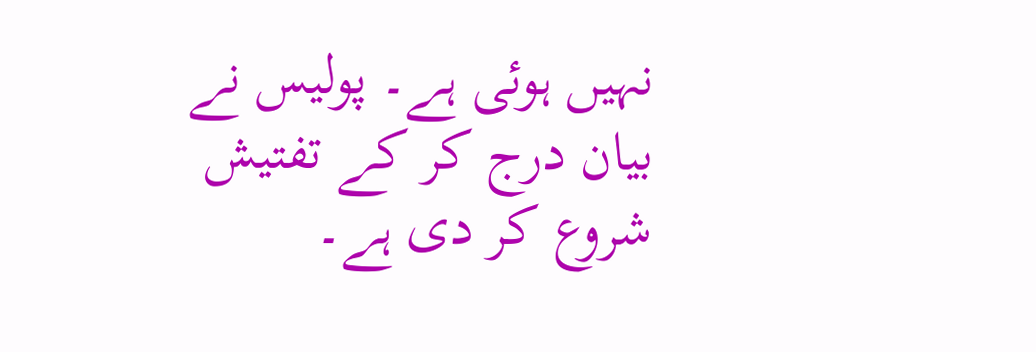نہیں ہوئی ہے۔ پولیس نے بیان درج کر کے تفتیش شروع کر دی ہے۔